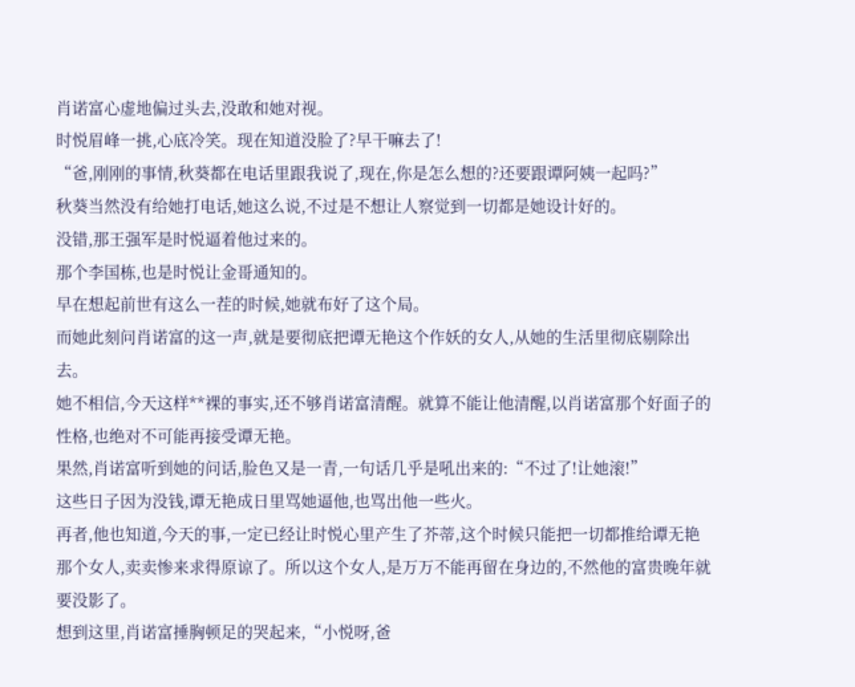肖诺富心虚地偏过头去,没敢和她对视。
时悦眉峰一挑,心底冷笑。现在知道没脸了?早干嘛去了!
“爸,刚刚的事情,秋葵都在电话里跟我说了,现在,你是怎么想的?还要跟谭阿姨一起吗?”
秋葵当然没有给她打电话,她这么说,不过是不想让人察觉到一切都是她设计好的。
没错,那王强军是时悦逼着他过来的。
那个李国栋,也是时悦让金哥通知的。
早在想起前世有这么一茬的时候,她就布好了这个局。
而她此刻问肖诺富的这一声,就是要彻底把谭无艳这个作妖的女人,从她的生活里彻底剔除出去。
她不相信,今天这样**裸的事实,还不够肖诺富清醒。就算不能让他清醒,以肖诺富那个好面子的性格,也绝对不可能再接受谭无艳。
果然,肖诺富听到她的问话,脸色又是一青,一句话几乎是吼出来的:“不过了!让她滚!”
这些日子因为没钱,谭无艳成日里骂她逼他,也骂出他一些火。
再者,他也知道,今天的事,一定已经让时悦心里产生了芥蒂,这个时候只能把一切都推给谭无艳那个女人,卖卖惨来求得原谅了。所以这个女人,是万万不能再留在身边的,不然他的富贵晚年就要没影了。
想到这里,肖诺富捶胸顿足的哭起来,“小悦呀,爸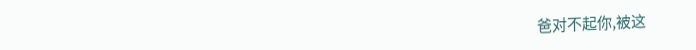爸对不起你,被这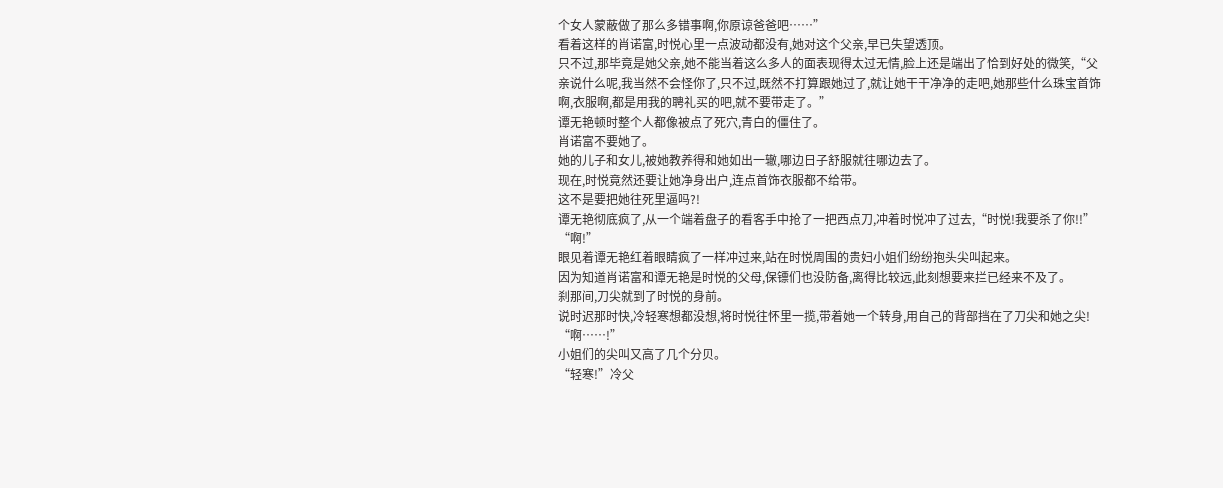个女人蒙蔽做了那么多错事啊,你原谅爸爸吧……”
看着这样的肖诺富,时悦心里一点波动都没有,她对这个父亲,早已失望透顶。
只不过,那毕竟是她父亲,她不能当着这么多人的面表现得太过无情,脸上还是端出了恰到好处的微笑,“父亲说什么呢,我当然不会怪你了,只不过,既然不打算跟她过了,就让她干干净净的走吧,她那些什么珠宝首饰啊,衣服啊,都是用我的聘礼买的吧,就不要带走了。”
谭无艳顿时整个人都像被点了死穴,青白的僵住了。
肖诺富不要她了。
她的儿子和女儿,被她教养得和她如出一辙,哪边日子舒服就往哪边去了。
现在,时悦竟然还要让她净身出户,连点首饰衣服都不给带。
这不是要把她往死里逼吗?!
谭无艳彻底疯了,从一个端着盘子的看客手中抢了一把西点刀,冲着时悦冲了过去,“时悦!我要杀了你!!”
“啊!”
眼见着谭无艳红着眼睛疯了一样冲过来,站在时悦周围的贵妇小姐们纷纷抱头尖叫起来。
因为知道肖诺富和谭无艳是时悦的父母,保镖们也没防备,离得比较远,此刻想要来拦已经来不及了。
刹那间,刀尖就到了时悦的身前。
说时迟那时快,冷轻寒想都没想,将时悦往怀里一揽,带着她一个转身,用自己的背部挡在了刀尖和她之尖!
“啊……!”
小姐们的尖叫又高了几个分贝。
“轻寒!”冷父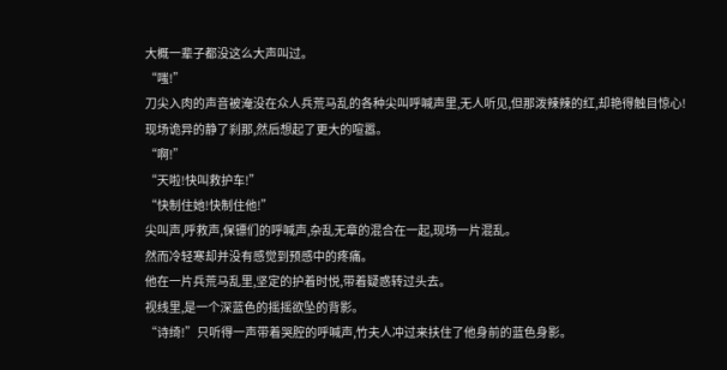大概一辈子都没这么大声叫过。
“嗤!”
刀尖入肉的声音被淹没在众人兵荒马乱的各种尖叫呼喊声里,无人听见,但那泼辣辣的红,却艳得触目惊心!
现场诡异的静了刹那,然后想起了更大的喧嚣。
“啊!”
“天啦!快叫救护车!”
“快制住她!快制住他!”
尖叫声,呼救声,保镖们的呼喊声,杂乱无章的混合在一起,现场一片混乱。
然而冷轻寒却并没有感觉到预感中的疼痛。
他在一片兵荒马乱里,坚定的护着时悦,带着疑惑转过头去。
视线里,是一个深蓝色的摇摇欲坠的背影。
“诗绮!”只听得一声带着哭腔的呼喊声,竹夫人冲过来扶住了他身前的蓝色身影。